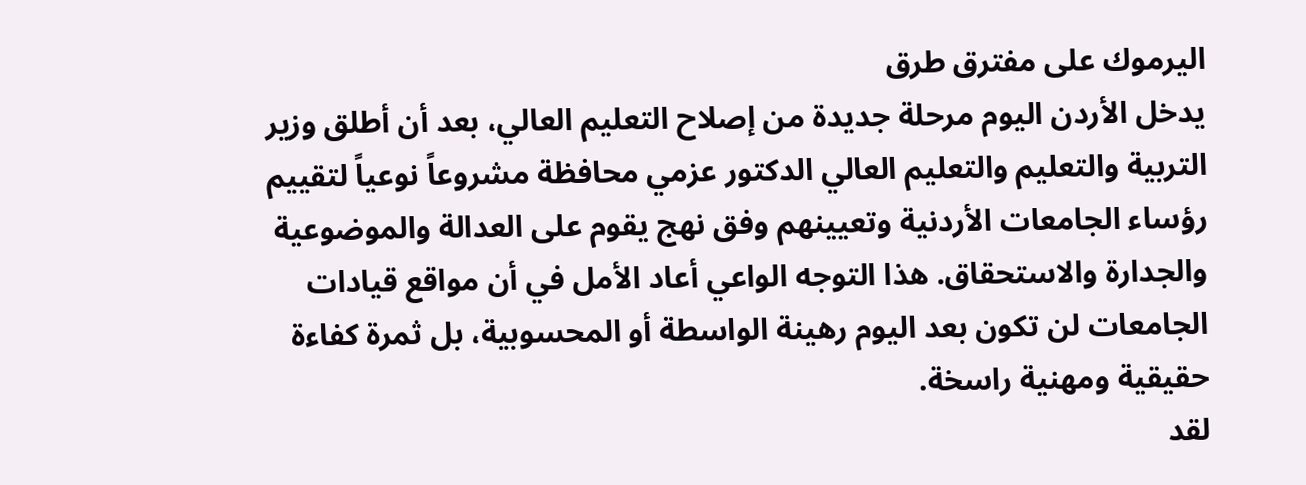اليرموك على مفترق طرق
يدخل الأردن اليوم مرحلة جديدة من إصلاح التعليم العالي، بعد أن أطلق وزير التربية والتعليم والتعليم العالي الدكتور عزمي محافظة مشروعاً نوعياً لتقييم رؤساء الجامعات الأردنية وتعيينهم وفق نهج يقوم على العدالة والموضوعية والجدارة والاستحقاق. هذا التوجه الواعي أعاد الأمل في أن مواقع قيادات الجامعات لن تكون بعد اليوم رهينة الواسطة أو المحسوبية، بل ثمرة كفاءة حقيقية ومهنية راسخة.
لقد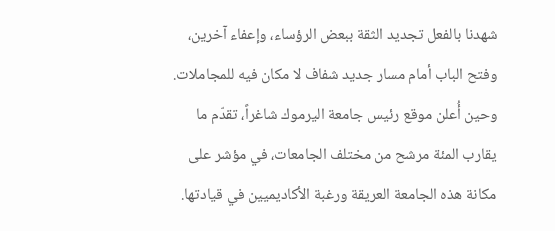شهدنا بالفعل تجديد الثقة ببعض الرؤساء، وإعفاء آخرين، وفتح الباب أمام مسار جديد شفاف لا مكان فيه للمجاملات. وحين أُعلن موقع رئيس جامعة اليرموك شاغراً، تقدّم ما يقارب المئة مرشح من مختلف الجامعات، في مؤشر على مكانة هذه الجامعة العريقة ورغبة الأكاديميين في قيادتها.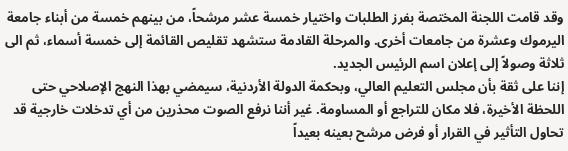وقد قامت اللجنة المختصة بفرز الطلبات واختيار خمسة عشر مرشحاً، من بينهم خمسة من أبناء جامعة اليرموك وعشرة من جامعات أخرى. والمرحلة القادمة ستشهد تقليص القائمة إلى خمسة أسماء، ثم الى ثلاثة وصولاً إلى إعلان اسم الرئيس الجديد.
إننا على ثقة بأن مجلس التعليم العالي، وبحكمة الدولة الأردنية، سيمضي بهذا النهج الإصلاحي حتى اللحظة الأخيرة، فلا مكان للتراجع أو المساومة. غير أننا نرفع الصوت محذرين من أي تدخلات خارجية قد تحاول التأثير في القرار أو فرض مرشح بعينه بعيداً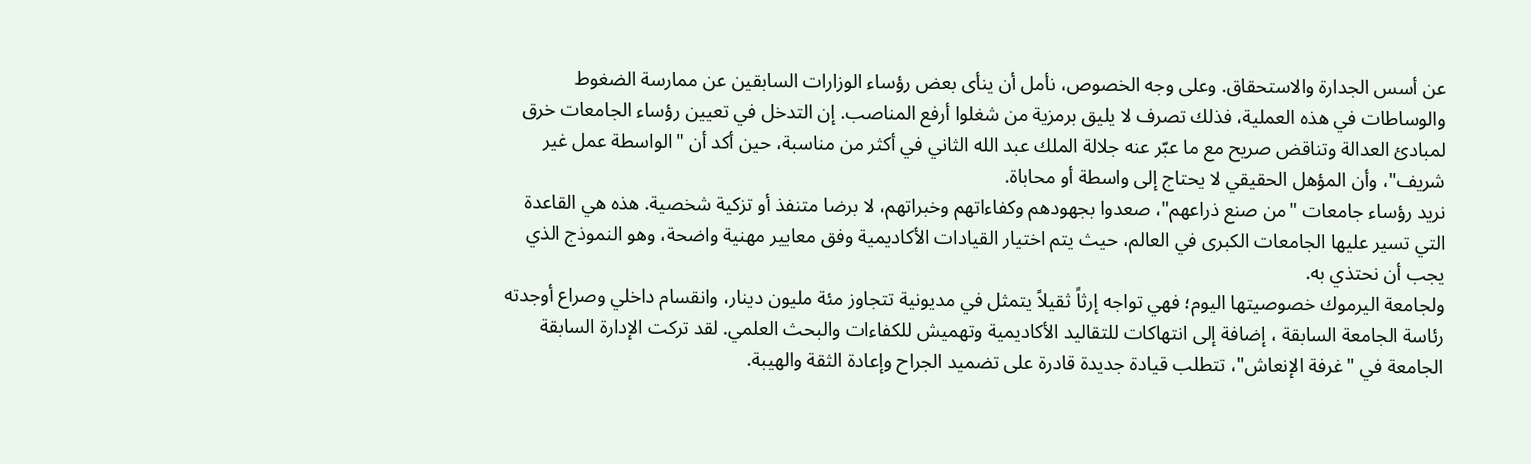عن أسس الجدارة والاستحقاق. وعلى وجه الخصوص، نأمل أن ينأى بعض رؤساء الوزارات السابقين عن ممارسة الضغوط والوساطات في هذه العملية، فذلك تصرف لا يليق برمزية من شغلوا أرفع المناصب. إن التدخل في تعيين رؤساء الجامعات خرق لمبادئ العدالة وتناقض صريح مع ما عبّر عنه جلالة الملك عبد الله الثاني في أكثر من مناسبة، حين أكد أن "الواسطة عمل غير شريف"، وأن المؤهل الحقيقي لا يحتاج إلى واسطة أو محاباة.
نريد رؤساء جامعات "من صنع ذراعهم"، صعدوا بجهودهم وكفاءاتهم وخبراتهم، لا برضا متنفذ أو تزكية شخصية. هذه هي القاعدة التي تسير عليها الجامعات الكبرى في العالم، حيث يتم اختيار القيادات الأكاديمية وفق معايير مهنية واضحة، وهو النموذج الذي يجب أن نحتذي به.
ولجامعة اليرموك خصوصيتها اليوم؛ فهي تواجه إرثاً ثقيلاً يتمثل في مديونية تتجاوز مئة مليون دينار، وانقسام داخلي وصراع أوجدته رئاسة الجامعة السابقة ، إضافة إلى انتهاكات للتقاليد الأكاديمية وتهميش للكفاءات والبحث العلمي. لقد تركت الإدارة السابقة الجامعة في "غرفة الإنعاش"، تتطلب قيادة جديدة قادرة على تضميد الجراح وإعادة الثقة والهيبة.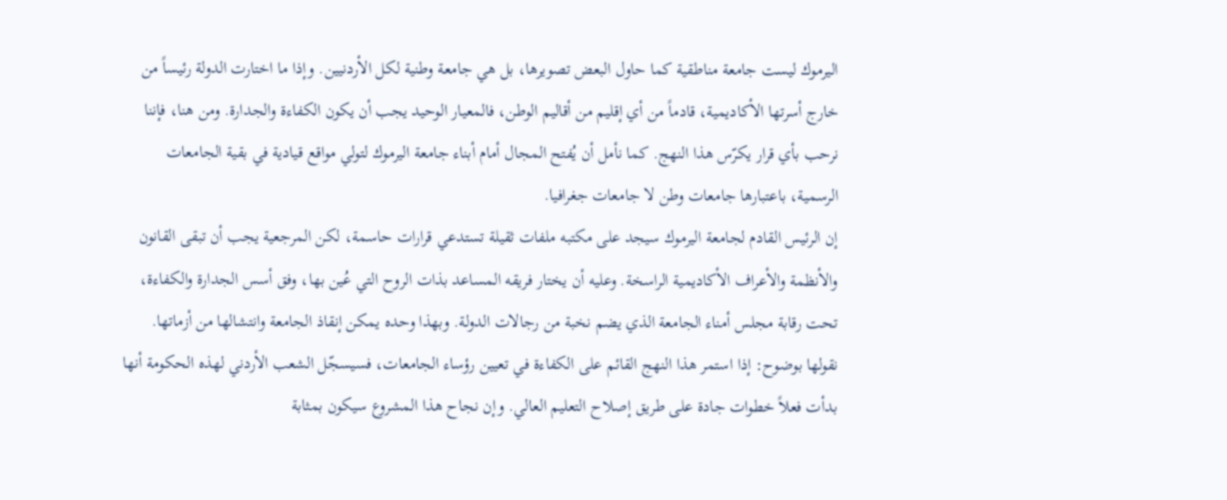اليرموك ليست جامعة مناطقية كما حاول البعض تصويرها، بل هي جامعة وطنية لكل الأردنيين. وإذا ما اختارت الدولة رئيساً من خارج أسرتها الأكاديمية، قادماً من أي إقليم من أقاليم الوطن، فالمعيار الوحيد يجب أن يكون الكفاءة والجدارة. ومن هنا، فإننا نرحب بأي قرار يكرّس هذا النهج. كما نأمل أن يُفتح المجال أمام أبناء جامعة اليرموك لتولي مواقع قيادية في بقية الجامعات الرسمية، باعتبارها جامعات وطن لا جامعات جغرافيا.
إن الرئيس القادم لجامعة اليرموك سيجد على مكتبه ملفات ثقيلة تستدعي قرارات حاسمة، لكن المرجعية يجب أن تبقى القانون والأنظمة والأعراف الأكاديمية الراسخة. وعليه أن يختار فريقه المساعد بذات الروح التي عُين بها، وفق أسس الجدارة والكفاءة، تحت رقابة مجلس أمناء الجامعة الذي يضم نخبة من رجالات الدولة. وبهذا وحده يمكن إنقاذ الجامعة وانتشالها من أزماتها.
نقولها بوضوح: إذا استمر هذا النهج القائم على الكفاءة في تعيين رؤساء الجامعات، فسيسجّل الشعب الأردني لهذه الحكومة أنها بدأت فعلاً خطوات جادة على طريق إصلاح التعليم العالي. وإن نجاح هذا المشروع سيكون بمثابة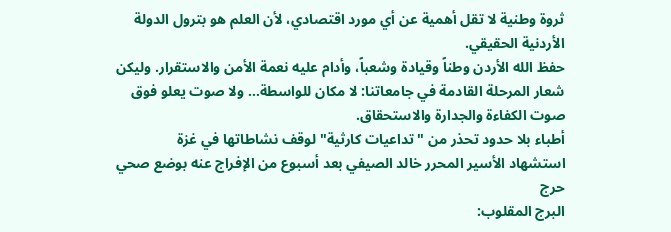ثروة وطنية لا تقل أهمية عن أي مورد اقتصادي، لأن العلم هو بترول الدولة الأردنية الحقيقي.
حفظ الله الأردن وطناً وقيادة وشعباً، وأدام عليه نعمة الأمن والاستقرار. وليكن شعار المرحلة القادمة في جامعاتنا: لا مكان للواسطة… ولا صوت يعلو فوق صوت الكفاءة والجدارة والاستحقاق.
أطباء بلا حدود تحذر من "تداعيات كارثية" لوقف نشاطاتها في غزة
استشهاد الأسير المحرر خالد الصيفي بعد أسبوع من الإفراج عنه بوضع صحي حرج
البرج المقلوب: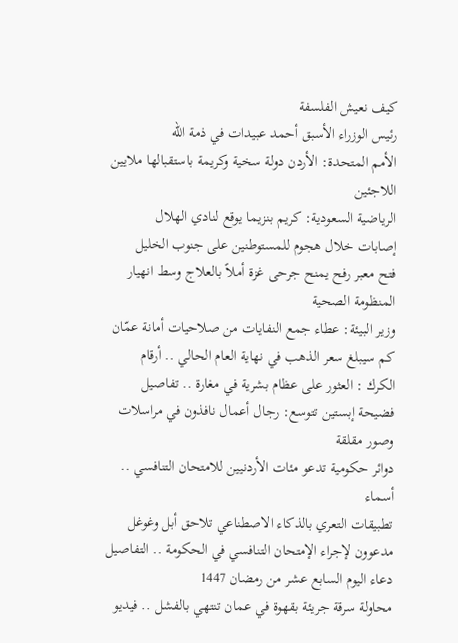كيف نعيش الفلسفة
رئيس الوزراء الأسبق أحمد عبيدات في ذمة الله
الأمم المتحدة: الأردن دولة سخية وكريمة باستقبالها ملايين اللاجئين
الرياضية السعودية: كريم بنزيما يوقع لنادي الهلال
إصابات خلال هجوم للمستوطنين على جنوب الخليل
فتح معبر رفح يمنح جرحى غزة أملاً بالعلاج وسط انهيار المنظومة الصحية
وزير البيئة: عطاء جمع النفايات من صلاحيات أمانة عمّان
كم سيبلغ سعر الذهب في نهاية العام الحالي .. أرقام
الكرك : العثور على عظام بشرية في مغارة .. تفاصيل
فضيحة إبستين تتوسع: رجال أعمال نافذون في مراسلات وصور مقلقة
دوائر حكومية تدعو مئات الأردنيين للامتحان التنافسي .. أسماء
تطبيقات التعري بالذكاء الاصطناعي تلاحق أبل وغوغل
مدعوون لإجراء الإمتحان التنافسي في الحكومة .. التفاصيل
دعاء اليوم السابع عشر من رمضان 1447
محاولة سرقة جريئة بقهوة في عمان تنتهي بالفشل .. فيديو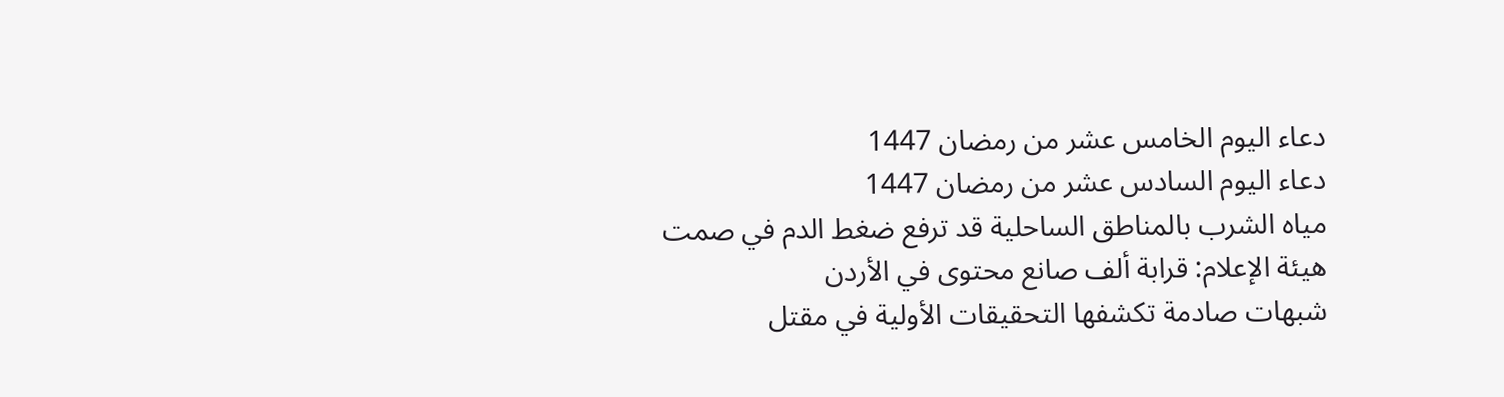دعاء اليوم الخامس عشر من رمضان 1447
دعاء اليوم السادس عشر من رمضان 1447
مياه الشرب بالمناطق الساحلية قد ترفع ضغط الدم في صمت
هيئة الإعلام: قرابة ألف صانع محتوى في الأردن
شبهات صادمة تكشفها التحقيقات الأولية في مقتل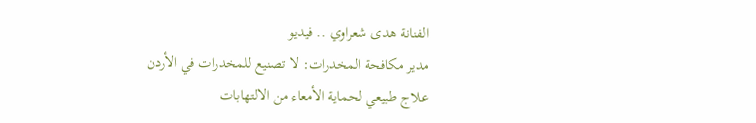الفنانة هدى شعراوي .. فيديو
مدير مكافحة المخدرات: لا تصنيع للمخدرات في الأردن
علاج طبيعي لحماية الأمعاء من الالتهابات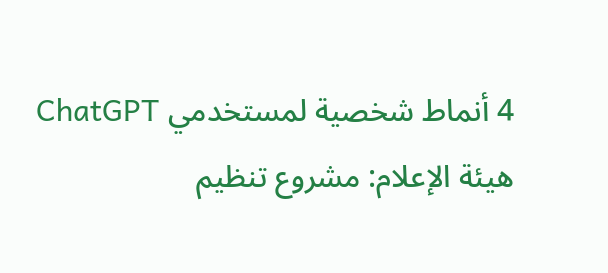4 أنماط شخصية لمستخدمي ChatGPT
هيئة الإعلام: مشروع تنظيم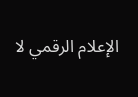الإعلام الرقمي لا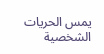يمس الحريات الشخصية